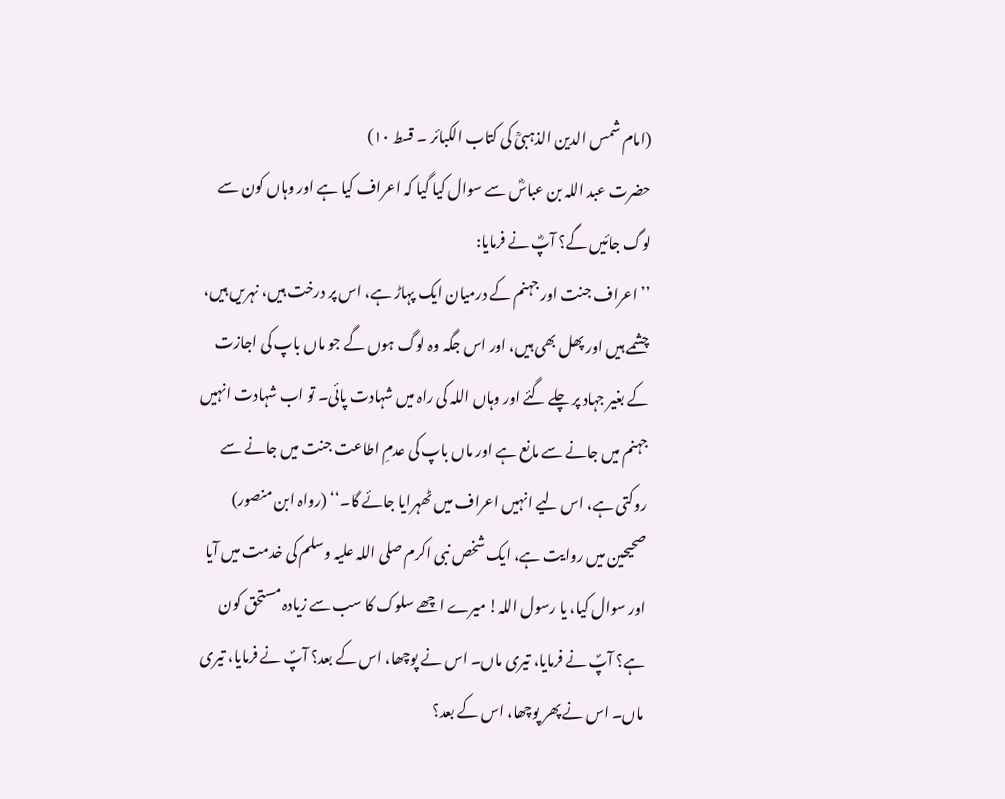(امام شمس الدین الذہبیؒ کی کتاب الکبائر ۔ قسط ۱۰)
حضرت عبد اللہ بن عباسؓ سے سوال کیا گیا کہ اعراف کیا ہے اور وہاں کون سے لوگ جائیں گے؟ آپؓ نے فرمایا:
’’اعراف جنت اور جہنم کے درمیان ایک پہاڑ ہے، اس پر درخت ہیں، نہریں ہیں، چشمے ہیں اور پھل بھی ہیں، اور اس جگہ وہ لوگ ہوں گے جو ماں باپ کی اجازت کے بغیر جہاد پر چلے گئے اور وہاں اللہ کی راہ میں شہادت پائی۔ تو اب شہادت انہیں جہنم میں جانے سے مانع ہے اور ماں باپ کی عدمِ اطاعت جنت میں جانے سے روکتی ہے، اس لیے انہیں اعراف میں ٹھہرایا جائے گا۔‘‘ (رواہ ابن منصور)
صحیحین میں روایت ہے، ایک شخص نبی اکرم صلی اللہ علیہ وسلم کی خدمت میں آیا اور سوال کیا، یا رسول اللہ! میرے اچھے سلوک کا سب سے زیادہ مستحق کون ہے؟ آپؐ نے فرمایا، تیری ماں۔ اس نے پوچھا، اس کے بعد؟ آپؐ نے فرمایا، تیری ماں۔ اس نے پھر پوچھا، اس کے بعد؟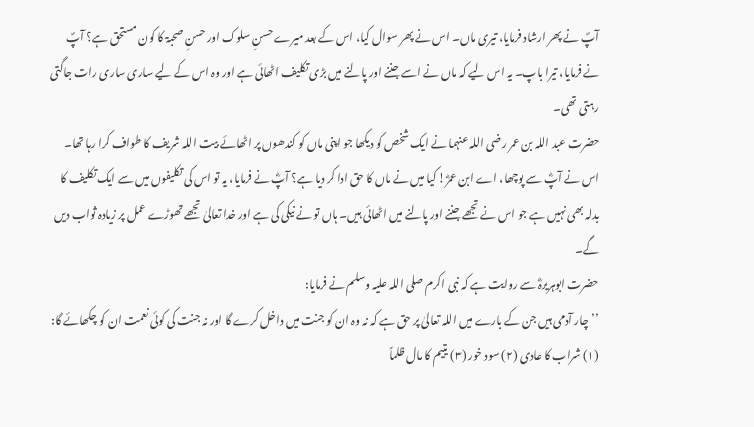آپؐ نے پھر ارشاد فرمایا، تیری ماں۔ اس نے پھر سوال کیا، اس کے بعد میرے حسنِ سلوک اور حسنِ صحبۃ کا کون مستحق ہے؟ آپؐ نے فرمایا، تیرا باپ۔ یہ اس لیے کہ ماں نے اسے جننے اور پالنے میں بڑی تکلیف اٹھائی ہے اور وہ اس کے لیے ساری ساری رات جاگتی رہتی تھی۔
حضرت عبد اللہ بن عمر رضی اللہ عنہما نے ایک شخص کو دیکھا جو اپنی ماں کو کندھوں پر اٹھائے بیت اللہ شریف کا طواف کرا رہا تھا۔ اس نے آپؓ سے پوچھا، اے ابن عمرؓ! کیا میں نے ماں کا حق ادا کر دیا ہے؟ آپؓ نے فرمایا، یہ تو اس کی تکلیفوں میں سے ایک تکلیف کا بدلہ بھی نہیں ہے جو اس نے تجھے جننے اور پالنے میں اٹھائی ہیں۔ ہاں تو نے نیکی کی ہے اور خدا تعالیٰ تجھے تھوڑے عمل پر زیادہ ثواب دیں گے۔
حضرت ابوہریرہؓ سے روایت ہے کہ نبی اکرم صلی اللہ علیہ وسلم نے فرمایا:
’’چار آدمی ہیں جن کے بارے میں اللہ تعالیٰ پر حق ہے کہ نہ وہ ان کو جنت میں داخل کرے گا اور نہ جنت کی کوئی نعمت ان کو چکھائے گا: (۱) شراب کا عادی (۲) سود خور (۳) یتیم کا مال ظلماً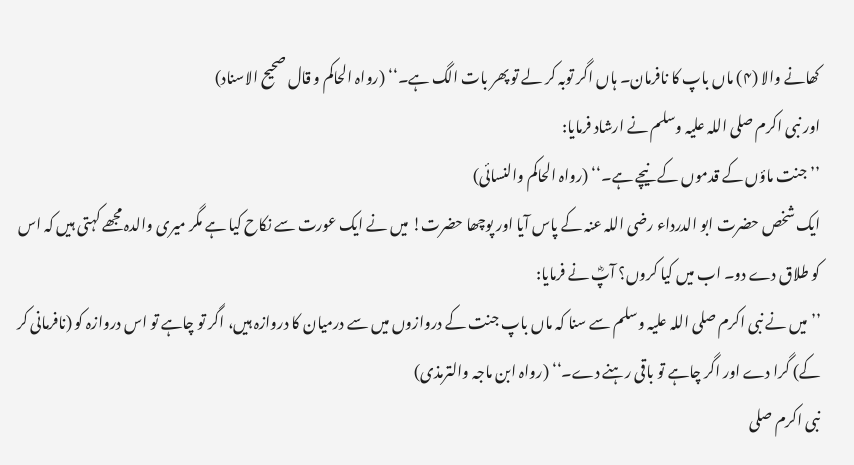کھانے والا (۴) ماں باپ کا نافرمان۔ ہاں اگر توبہ کر لے تو پھر بات الگ ہے۔‘‘ (رواہ الحاکم و قال صحیح الاسناد)
اور نبی اکرم صلی اللہ علیہ وسلم نے ارشاد فرمایا:
’’جنت ماؤں کے قدموں کے نیچے ہے۔‘‘ (رواہ الحاکم والنسائی)
ایک شخص حضرت ابو الدرداء رضی اللہ عنہ کے پاس آیا اور پوچھا حضرت! میں نے ایک عورت سے نکاح کیا ہے مگر میری والدہ مجھے کہتی ہیں کہ اس کو طلاق دے دو۔ اب میں کیا کروں؟ آپؓ نے فرمایا:
’’میں نے نبی اکرم صلی اللہ علیہ وسلم سے سنا کہ ماں باپ جنت کے دروازوں میں سے درمیان کا دروازہ ہیں، اگر تو چاہے تو اس دروازہ کو (نافرمانی کر کے) گرا دے اور اگر چاہے تو باقی رہنے دے۔‘‘ (رواہ ابن ماجہ والترمذی)
نبی اکرم صلی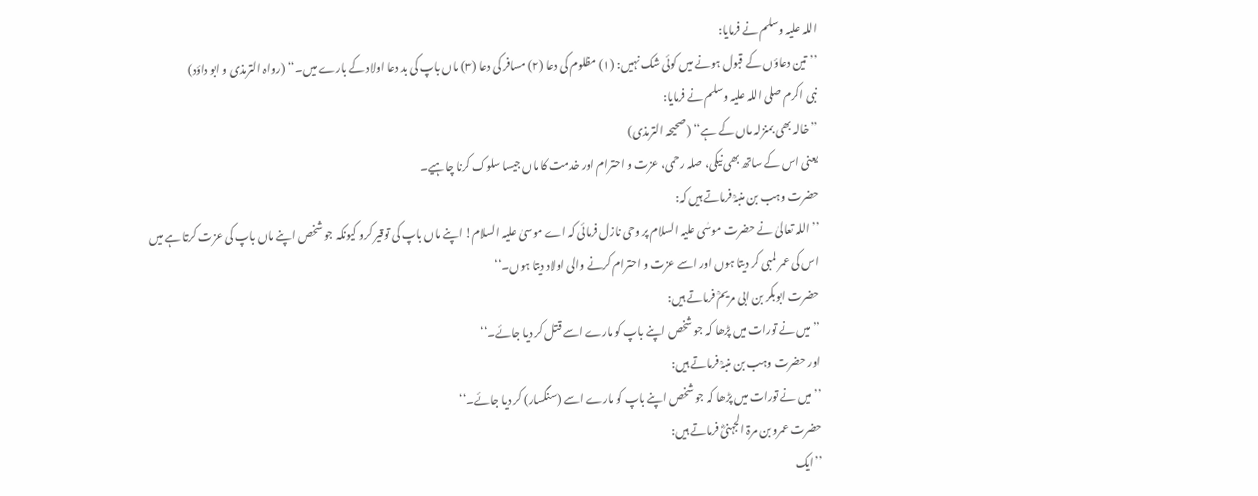اللہ علیہ وسلم نے فرمایا:
’’تین دعاؤں کے قبول ہونے میں کوئی شک نہیں: (۱) مظلوم کی دعا (۲) مسافر کی دعا (۳) ماں باپ کی بد دعا اولاد کے بارے میں۔‘‘ (رواہ الترمذی و ابو داؤد)
نبی اکرم صلی اللہ علیہ وسلم نے فرمایا:
’’خالہ بھی بمنزلہ ماں کے ہے‘‘ (صحیحہ الترمذی)
یعنی اس کے ساتھ بھی نیکی، صلہ رحمی، عزت و احترام اور خدمت کا ماں جیسا سلوک کرنا چاہیے۔
حضرت وہب بن منبہؒ فرماتے ہیں کہ:
’’اللہ تعالیٰ نے حضرت موسٰی علیہ السلام پر وحی نازل فرمائی کہ اے موسیٰ علیہ السلام! اپنے ماں باپ کی توقیر کرو کیونکہ جو شخص اپنے ماں باپ کی عزت کرتا ہے میں اس کی عمر لمبی کر دیتا ہوں اور اسے عزت و احترام کرنے والی اولاد دیتا ہوں۔‘‘
حضرت ابوبکر بن ابی مریمؒ فرماتے ہیں:
’’میں نے تورات میں پڑھا کہ جو شخص اپنے باپ کو مارے اسے قتل کر دیا جائے۔‘‘
اور حضرت وہب بن منبہؒ فرماتے ہیں:
’’میں نے تورات میں پڑھا کہ جو شخص اپنے باپ کو مارے اسے (سنگسار) کر دیا جائے۔‘‘
حضرت عمرو بن مرۃ الجہنیؓ فرماتے ہیں:
’’ایک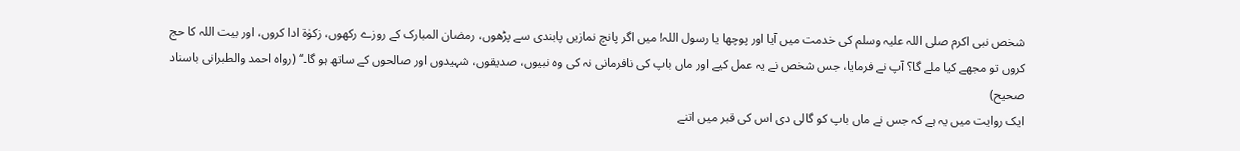شخص نبی اکرم صلی اللہ علیہ وسلم کی خدمت میں آیا اور پوچھا یا رسول اللہ! میں اگر پانچ نمازیں پابندی سے پڑھوں، رمضان المبارک کے روزے رکھوں، زکوٰۃ ادا کروں، اور بیت اللہ کا حج کروں تو مجھے کیا ملے گا؟ آپ نے فرمایا، جس شخص نے یہ عمل کیے اور ماں باپ کی نافرمانی نہ کی وہ نبیوں، صدیقوں، شہیدوں اور صالحوں کے ساتھ ہو گا۔‘‘ (رواہ احمد والطبرانی باسناد صحیح)
ایک روایت میں یہ ہے کہ جس نے ماں باپ کو گالی دی اس کی قبر میں اتنے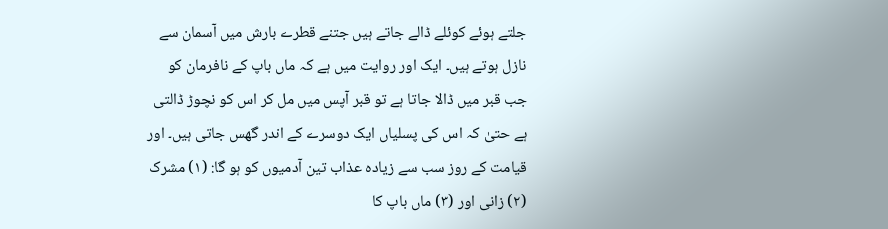جلتے ہوئے کوئلے ڈالے جاتے ہیں جتنے قطرے بارش میں آسمان سے نازل ہوتے ہیں۔ ایک اور روایت میں ہے کہ ماں باپ کے نافرمان کو جب قبر میں ڈالا جاتا ہے تو قبر آپس میں مل کر اس کو نچوڑ ڈالتی ہے حتیٰ کہ اس کی پسلیاں ایک دوسرے کے اندر گھس جاتی ہیں۔ اور قیامت کے روز سب سے زیادہ عذاب تین آدمیوں کو ہو گا: (۱) مشرک (۲) زانی اور (۳) ماں باپ کا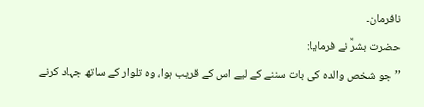نافرمان۔
حضرت بشرؒ نے فرمایا:
’’جو شخص والدہ کی بات سننے کے لیے اس کے قریب ہوا، وہ تلوار کے ساتھ جہاد کرنے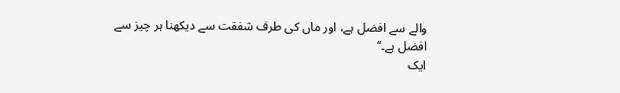والے سے افضل ہے، اور ماں کی طرف شفقت سے دیکھنا ہر چیز سے افضل ہے۔‘‘
ایک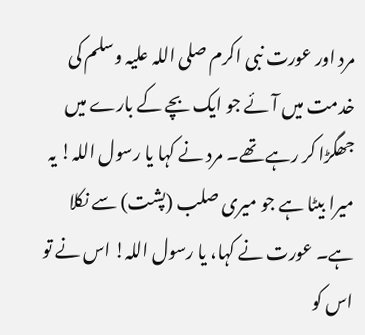مرد اور عورت نبی اکرم صلی اللہ علیہ وسلم کی خدمت میں آئے جو ایک بچے کے بارے میں جھگڑا کر رہے تھے۔ مرد نے کہا یا رسول اللہ! یہ میرا بیٹا ہے جو میری صلب (پشت) سے نکلا ہے۔ عورت نے کہا، یا رسول اللہ! اس نے تو اس کو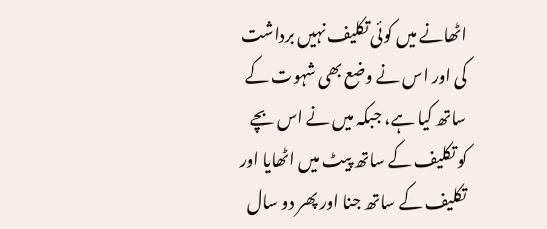اٹھانے میں کوئی تکلیف نہیں برداشت کی اور اس نے وضع بھی شہوت کے ساتھ کیا ہے، جبکہ میں نے اس بچے کو تکلیف کے ساتھ پیٹ میں اٹھایا اور تکلیف کے ساتھ جنا اور پھر دو سال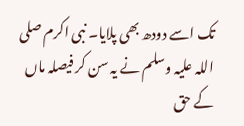تک اسے دودھ بھی پلایا۔ نبی اکرم صلی اللہ علیہ وسلم نے یہ سن کر فیصلہ ماں کے حق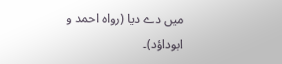میں دے دیا (رواہ احمد و ابوداؤد)۔